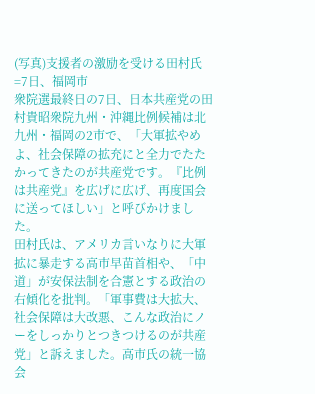(写真)支援者の激励を受ける田村氏=7日、福岡市
衆院選最終日の7日、日本共産党の田村貴昭衆院九州・沖縄比例候補は北九州・福岡の2市で、「大軍拡やめよ、社会保障の拡充にと全力でたたかってきたのが共産党です。『比例は共産党』を広げに広げ、再度国会に送ってほしい」と呼びかけました。
田村氏は、アメリカ言いなりに大軍拡に暴走する高市早苗首相や、「中道」が安保法制を合憲とする政治の右傾化を批判。「軍事費は大拡大、社会保障は大改悪、こんな政治にノーをしっかりとつきつけるのが共産党」と訴えました。高市氏の統一協会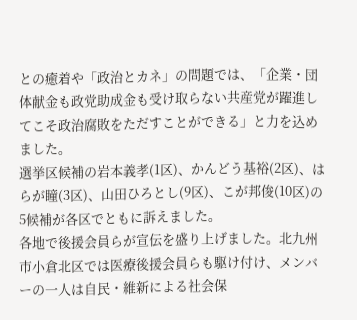との癒着や「政治とカネ」の問題では、「企業・団体献金も政党助成金も受け取らない共産党が躍進してこそ政治腐敗をただすことができる」と力を込めました。
選挙区候補の岩本義孝(1区)、かんどう基裕(2区)、はらが瞳(3区)、山田ひろとし(9区)、こが邦俊(10区)の5候補が各区でともに訴えました。
各地で後援会員らが宣伝を盛り上げました。北九州市小倉北区では医療後援会員らも駆け付け、メンバーの一人は自民・維新による社会保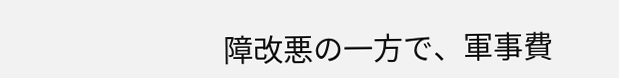障改悪の一方で、軍事費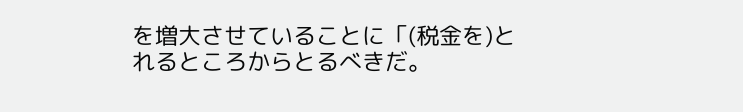を増大させていることに「(税金を)とれるところからとるべきだ。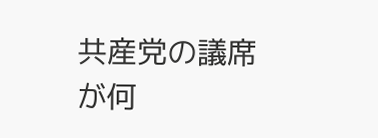共産党の議席が何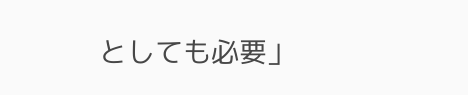としても必要」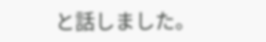と話しました。